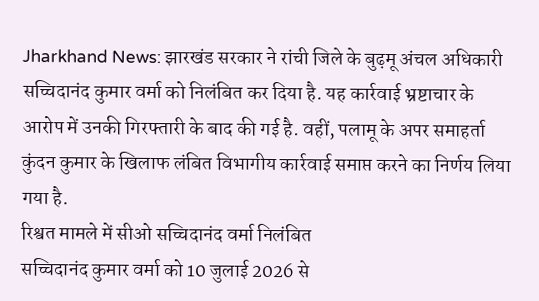Jharkhand News: झारखंड सरकार ने रांची जिले के बुढ़मू अंचल अधिकारी सच्चिदानंद कुमार वर्मा को निलंबित कर दिया है. यह कार्रवाई भ्रष्टाचार के आरोप में उनकी गिरफ्तारी के बाद की गई है. वहीं, पलामू के अपर समाहर्ता कुंदन कुमार के खिलाफ लंबित विभागीय कार्रवाई समाप्त करने का निर्णय लिया गया है.
रिश्वत मामले में सीओ सच्चिदानंद वर्मा निलंबित
सच्चिदानंद कुमार वर्मा को 10 जुलाई 2026 से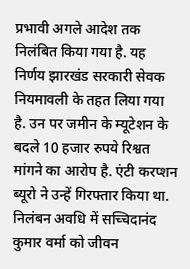प्रभावी अगले आदेश तक निलंबित किया गया है. यह निर्णय झारखंड सरकारी सेवक नियमावली के तहत लिया गया है. उन पर जमीन के म्यूटेशन के बदले 10 हजार रुपये रिश्वत मांगने का आरोप है. एंटी करप्शन ब्यूरो ने उन्हें गिरफ्तार किया था.
निलंबन अवधि में सच्चिदानंद कुमार वर्मा को जीवन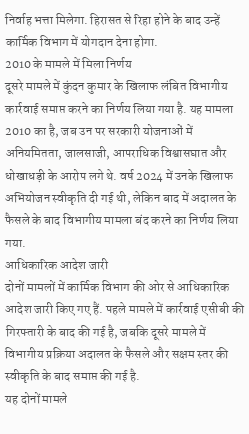निर्वाह भत्ता मिलेगा. हिरासत से रिहा होने के बाद उन्हें कार्मिक विभाग में योगदान देना होगा.
2010 के मामले में मिला निर्णय
दूसरे मामले में कुंदन कुमार के खिलाफ लंबित विभागीय कार्रवाई समाप्त करने का निर्णय लिया गया है. यह मामला 2010 का है, जब उन पर सरकारी योजनाओं में अनियमितता, जालसाजी, आपराधिक विश्वासघात और धोखाधड़ी के आरोप लगे थे. वर्ष 2024 में उनके खिलाफ अभियोजन स्वीकृति दी गई थी, लेकिन बाद में अदालत के फैसले के बाद विभागीय मामला बंद करने का निर्णय लिया गया.
आधिकारिक आदेश जारी
दोनों मामलों में कार्मिक विभाग की ओर से आधिकारिक आदेश जारी किए गए हैं. पहले मामले में कार्रवाई एसीबी की गिरफ्तारी के बाद की गई है, जबकि दूसरे मामले में विभागीय प्रक्रिया अदालत के फैसले और सक्षम स्तर की स्वीकृति के बाद समाप्त की गई है.
यह दोनों मामले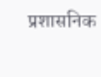प्रशासनिक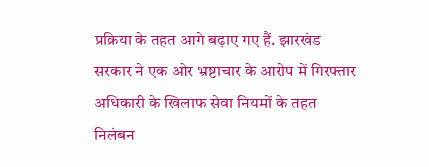प्रक्रिया के तहत आगे बढ़ाए गए हैं. झारखंड सरकार ने एक ओर भ्रष्टाचार के आरोप में गिरफ्तार अधिकारी के खिलाफ सेवा नियमों के तहत निलंबन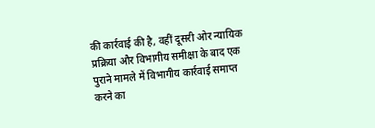की कार्रवाई की है, वहीं दूसरी ओर न्यायिक प्रक्रिया और विभागीय समीक्षा के बाद एक पुराने मामले में विभागीय कार्रवाई समाप्त करने का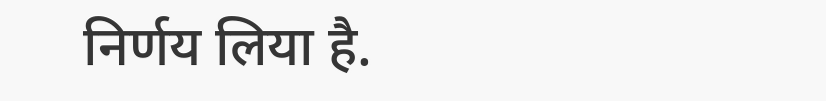निर्णय लिया है.